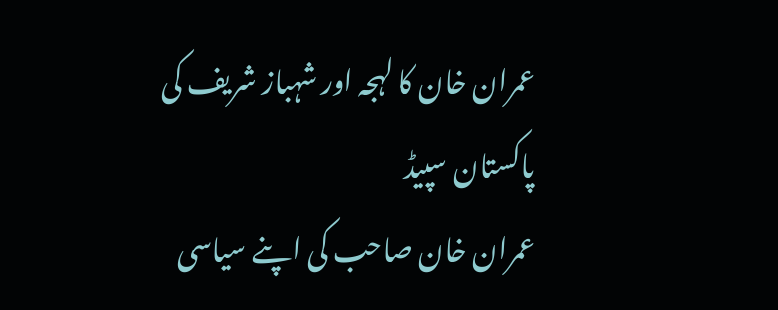عمران خان کا لہجہ اور شہباز شریف کی پاکستان سپیڈ
عمران خان صاحب کی اپنے سیاسی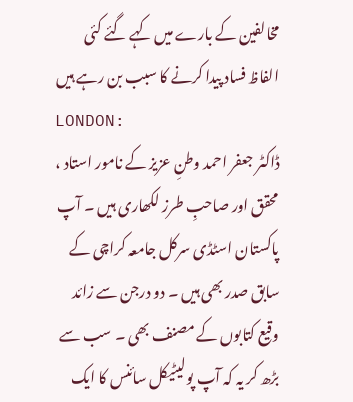مخالفین کے بارے میں کہے گئے کئی الفاظ فساد پیدا کرنے کا سبب بن رہے ہیں
LONDON:
ڈاکٹر جعفر احمد وطنِ عزیز کے نامور استاد ، محقق اور صاحبِ طرز لکھاری ہیں ۔ آپ پاکستان اسٹڈی سرکل جامعہ کراچی کے سابق صدر بھی ہیں ۔ دو درجن سے زائد وقیع کتابوں کے مصنف بھی ۔ سب سے بڑھ کر یہ کہ آپ پولیٹیکل سائنس کا ایک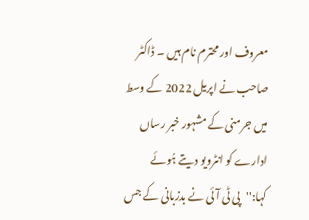معروف اور محترم نام ہیں ۔ ڈاکٹر صاحب نے اپریل 2022 کے وسط میں جرمنی کے مشہور خبر رساں ادارے کو انٹرویو دیتے ہُوئے کہا:''پی ٹی آئی نے بدزبانی کے جس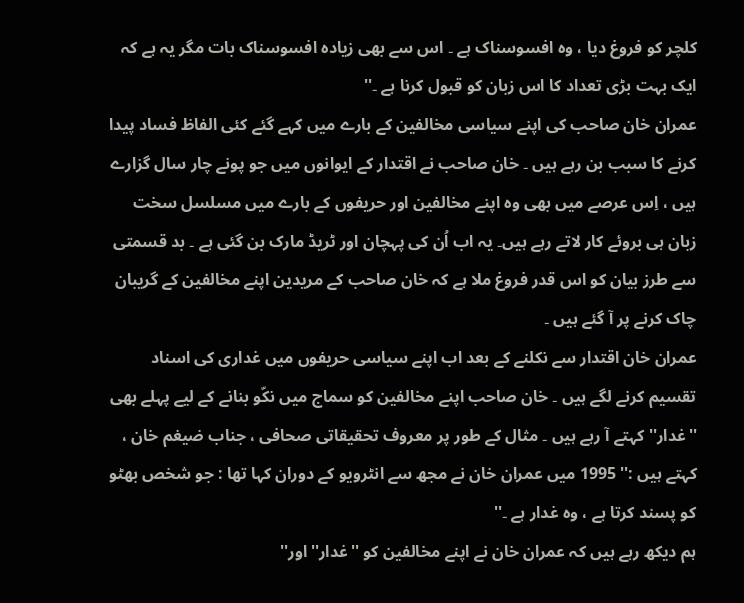کلچر کو فروغ دیا ، وہ افسوسناک ہے ۔ اس سے بھی زیادہ افسوسناک بات مگر یہ ہے کہ ایک بہت بڑی تعداد کا اس زبان کو قبول کرنا ہے ۔''
عمران خان صاحب کی اپنے سیاسی مخالفین کے بارے میں کہے گئے کئی الفاظ فساد پیدا کرنے کا سبب بن رہے ہیں ۔ خان صاحب نے اقتدار کے ایوانوں میں جو پونے چار سال گزارے ہیں ، اِس عرصے میں بھی وہ اپنے مخالفین اور حریفوں کے بارے میں مسلسل سخت زبان ہی بروئے کار لاتے رہے ہیں۔ یہ اب اُن کی پہچان اور ٹریڈ مارک بن گئی ہے ۔ بد قسمتی سے طرز بیان کو اس قدر فروغ ملا ہے کہ خان صاحب کے مریدین اپنے مخالفین کے گریبان چاک کرنے پر آ گئے ہیں ۔
عمران خان اقتدار سے نکلنے کے بعد اب اپنے سیاسی حریفوں میں غداری کی اسناد تقسیم کرنے لگے ہیں ۔ خان صاحب اپنے مخالفین کو سماج میں نکّو بنانے کے لیے پہلے بھی ''غدار'' کہتے آ رہے ہیں ۔ مثال کے طور پر معروف تحقیقاتی صحافی ، جناب ضیغم خان ، کہتے ہیں :'' 1995 میں عمران خان نے مجھ سے انٹرویو کے دوران کہا تھا : جو شخص بھٹو کو پسند کرتا ہے ، وہ غدار ہے ۔''
ہم دیکھ رہے ہیں کہ عمران خان نے اپنے مخالفین کو ''غدار''اور''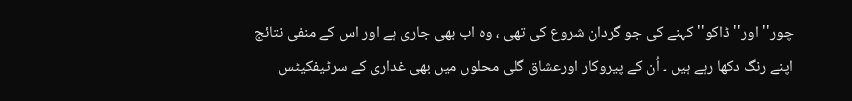چور'' اور'' ڈاکو'' کہنے کی جو گردان شروع کی تھی ، وہ اب بھی جاری ہے اور اس کے منفی نتائج اپنے رنگ دکھا رہے ہیں ۔ اُن کے پیروکار اورعشاق گلی محلوں میں بھی غداری کے سرٹیفکیٹس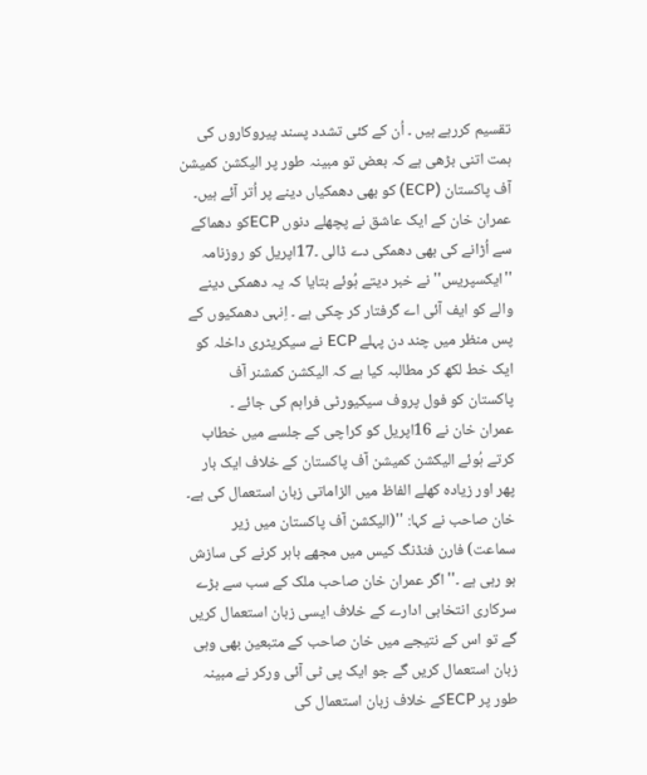تقسیم کررہے ہیں ۔ اُن کے کئی تشدد پسند پیروکاروں کی ہمت اتنی بڑھی ہے کہ بعض تو مبینہ طور پر الیکشن کمیشن آف پاکستان (ECP) کو بھی دھمکیاں دینے پر اُتر آئے ہیں۔
عمران خان کے ایک عاشق نے پچھلے دنوں ECPکو دھماکے سے اُڑانے کی بھی دھمکی دے ڈالی ۔17اپریل کو روزنامہ ''ایکسپریس'' نے خبر دیتے ہُوئے بتایا کہ یہ دھمکی دینے والے کو ایف آئی اے گرفتار کر چکی ہے ۔ اِنہی دھمکیوں کے پس منظر میں چند دن پہلے ECP نے سیکریٹری داخلہ کو ایک خط لکھ کر مطالبہ کیا ہے کہ الیکشن کمشنر آف پاکستان کو فول پروف سیکیورٹی فراہم کی جائے ۔
عمران خان نے 16اپریل کو کراچی کے جلسے میں خطاب کرتے ہُوئے الیکشن کمیشن آف پاکستان کے خلاف ایک بار پھر اور زیادہ کھلے الفاظ میں الزاماتی زبان استعمال کی ہے۔ خان صاحب نے کہا: ''(الیکشن آف پاکستان میں زیر سماعت) فارن فنڈنگ کیس میں مجھے باہر کرنے کی سازش ہو رہی ہے ۔''اگر عمران خان صاحب ملک کے سب سے بڑے سرکاری انتخابی ادارے کے خلاف ایسی زبان استعمال کریں گے تو اس کے نتیجے میں خان صاحب کے متبعین بھی وہی زبان استعمال کریں گے جو ایک پی ٹی آئی ورکر نے مبینہ طور پر ECPکے خلاف زبان استعمال کی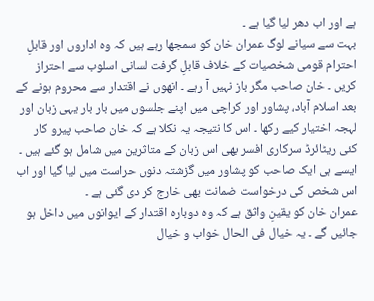ہے اور اب دھر لیا گیا ہے ۔
بہت سے سیانے لوگ عمران خان کو سمجھا رہے ہیں کہ وہ اداروں اور قابلِ احترام قومی شخصیات کے خلاف قابلِ گرفت لسانی اسلوب سے احتراز کریں ۔ خان صاحب مگر باز نہیں آ رہے ۔ انھوں نے اقتدار سے محروم ہونے کے بعد اسلام آباد، پشاور اور کراچی میں اپنے جلسوں میں بار بار یہی زبان اور لہجہ اختیار کیے رکھا ۔ اس کا نتیجہ یہ نکلا ہے کہ خان صاحب پیرو کار کئی ریٹائرڈ سرکاری افسر بھی اس زبان کے متاثرین میں شامل ہو گئے ہیں ۔ ایسے ہی ایک صاحب کو پشاور میں گزشتہ دنوں حراست میں لیا گیا اور اب اس شخص کی درخواست ضمانت بھی خارج کر دی گئی ہے ۔
عمران خان کو یقینِ واثق ہے کہ وہ دوبارہ اقتدار کے ایوانوں میں داخل ہو جائیں گے ۔ یہ خیال فی الحال خواب و خیال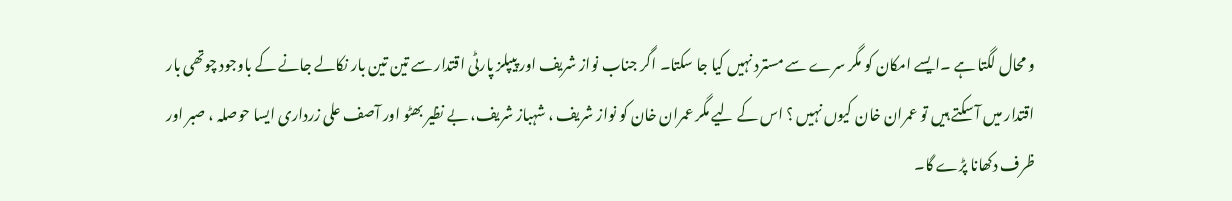و محال لگتا ہے ۔ایسے امکان کو مگر سرے سے مسترد نہیں کیا جا سکتا۔ اگر جناب نواز شریف اور پیپلز پارٹی اقتدار سے تین تین بار نکالے جانے کے باوجود چوتھی بار اقتدار میں آ سکتے ہیں تو عمران خان کیوں نہیں ؟ اس کے لیے مگر عمران خان کو نواز شریف ، شہباز شریف، بے نظیر بھٹو اور آصف علی زرداری ایسا حوصلہ ، صبر اور ظرف دکھانا پڑے گا۔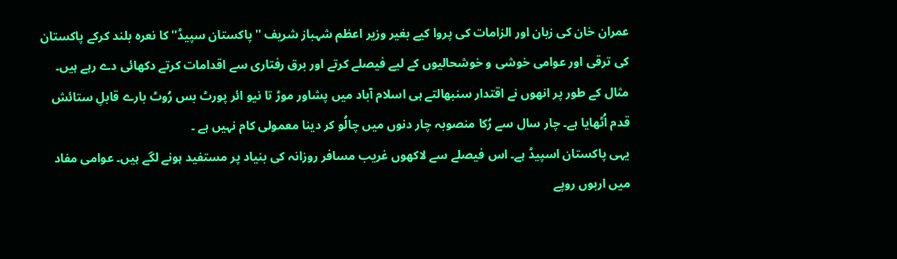عمران خان کی زبان اور الزامات کی پروا کیے بغیر وزیر اعظم شہباز شریف ''پاکستان سپیڈ'' کا نعرہ بلند کرکے پاکستان کی ترقی اور عوامی خوشی و خوشحالیوں کے لیے فیصلے کرتے اور برق رفتاری سے اقدامات کرتے دکھائی دے رہے ہیں۔ مثال کے طور پر انھوں نے اقتدار سنبھالتے ہی اسلام آباد میں پشاور موڑ تا نیو ائر پورٹ بس رُوٹ بارے قابلِ ستائش قدم اُٹھایا ہے۔ چار سال سے رُکا منصوبہ چار دنوں میں چالُو کر دینا معمولی کام نہیں ہے ۔
یہی پاکستان اسپیڈ ہے۔ اس فیصلے سے لاکھوں غریب مسافر روزانہ کی بنیاد پر مستفید ہونے لگے ہیں۔ عوامی مفاد میں اربوں روپے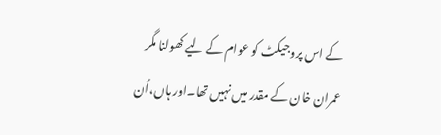کے اس پروجیکٹ کو عوام کے لیے کھولنا مگر عمران خان کے مقدر میں نہیں تھا۔اور ہاں،اُن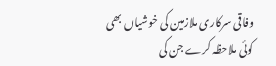وفاقی سرکاری ملازمین کی خوشیاں بھی کوئی ملاحظہ کرے جن کی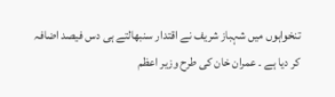تنخواہوں میں شہباز شریف نے اقتدار سنبھالتے ہی دس فیصد اضافہ کر دیا ہے ۔ عمران خان کی طرح وزیر اعظم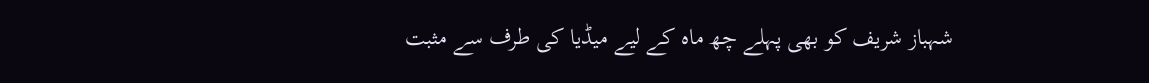شہباز شریف کو بھی پہلے چھ ماہ کے لیے میڈیا کی طرف سے مثبت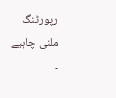رپورٹنگ ملنی چاہیے ۔